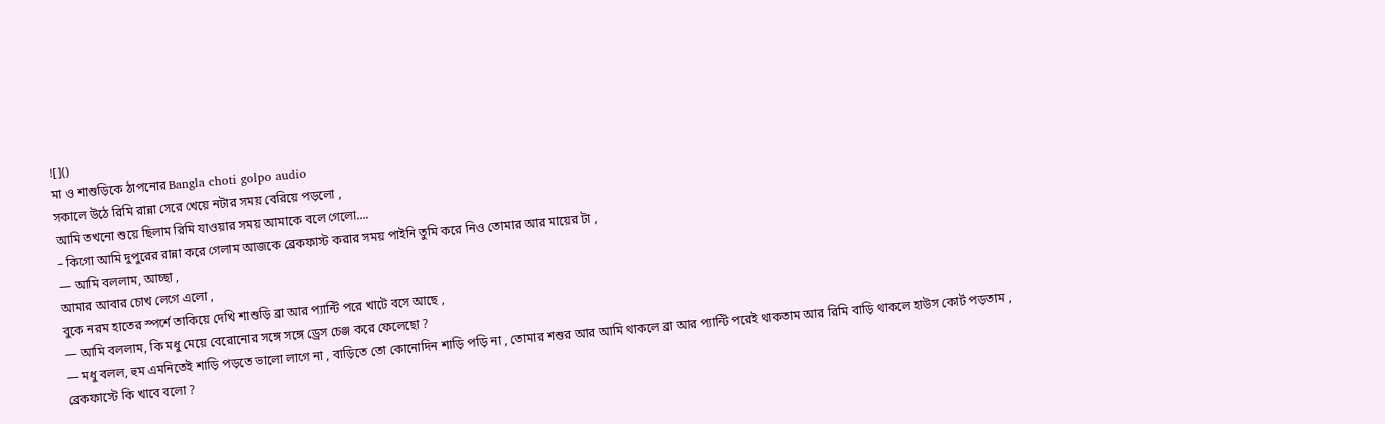![]()
মা ও শাশুড়িকে ঠাপনোর Bangla choti golpo audio
সকালে উঠে রিমি রান্না সেরে খেয়ে নটার সময় বেরিয়ে পড়লো ,
আমি তখনো শুয়ে ছিলাম রিমি যাওয়ার সময় আমাকে বলে গেলো….
– কিগো আমি দুপুরের রান্না করে গেলাম আজকে ব্রেকফাস্ট করার সময় পাইনি তুমি করে নিও তোমার আর মায়ের টা ,
— আমি বললাম, আচ্ছা ,
আমার আবার চোখ লেগে এলো ,
বুকে নরম হাতের স্পর্শে তাকিয়ে দেখি শাশুড়ি ব্রা আর প্যান্টি পরে খাটে বসে আছে ,
— আমি বললাম, কি মধু মেয়ে বেরোনোর সঙ্গে সঙ্গে ড্রেস চেঞ্জ করে ফেলেছো ?
— মধু বলল, হুম এমনিতেই শাড়ি পড়তে ভালো লাগে না , বাড়িতে তো কোনোদিন শাড়ি পড়ি না , তোমার শশুর আর আমি থাকলে ব্রা আর প্যান্টি পরেই থাকতাম আর রিমি বাড়ি থাকলে হাউস কোর্ট পড়তাম ,
ব্রেকফাস্টে কি খাবে বলো ?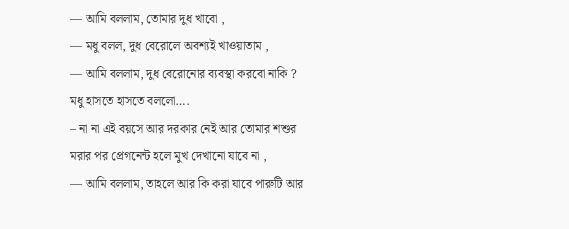— আমি বললাম, তোমার দুধ খাবো ,
— মধু বলল, দুধ বেরোলে অবশ্যই খাওয়াতাম ,
— আমি বললাম, দুধ বেরোনোর ব্যবস্থা করবো নাকি ?
মধু হাসতে হাসতে বললো….
– না না এই বয়সে আর দরকার নেই আর তোমার শশুর মরার পর প্রেগনেন্ট হলে মুখ দেখানো যাবে না ,
— আমি বললাম, তাহলে আর কি করা যাবে পারুটি আর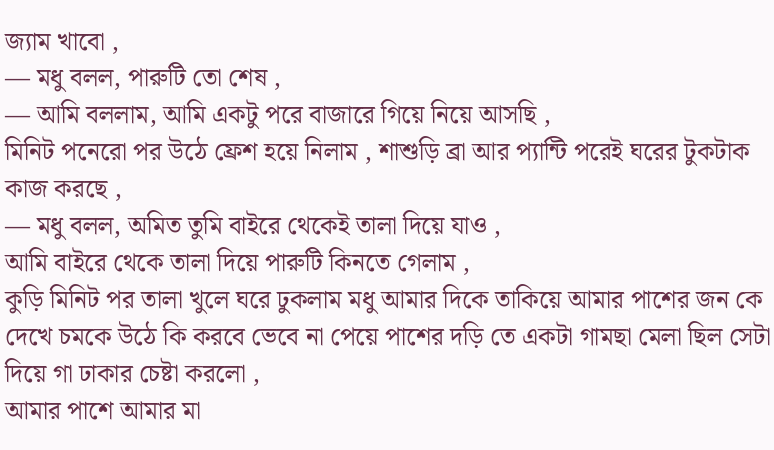জ্যাম খাবো ,
— মধু বলল, পারুটি তো শেষ ,
— আমি বললাম, আমি একটু পরে বাজারে গিয়ে নিয়ে আসছি ,
মিনিট পনেরো পর উঠে ফ্রেশ হয়ে নিলাম , শাশুড়ি ব্রা আর প্যান্টি পরেই ঘরের টুকটাক কাজ করছে ,
— মধু বলল, অমিত তুমি বাইরে থেকেই তালা দিয়ে যাও ,
আমি বাইরে থেকে তালা দিয়ে পারুটি কিনতে গেলাম ,
কুড়ি মিনিট পর তালা খুলে ঘরে ঢুকলাম মধু আমার দিকে তাকিয়ে আমার পাশের জন কে দেখে চমকে উঠে কি করবে ভেবে না পেয়ে পাশের দড়ি তে একটা গামছা মেলা ছিল সেটা দিয়ে গা ঢাকার চেষ্টা করলো ,
আমার পাশে আমার মা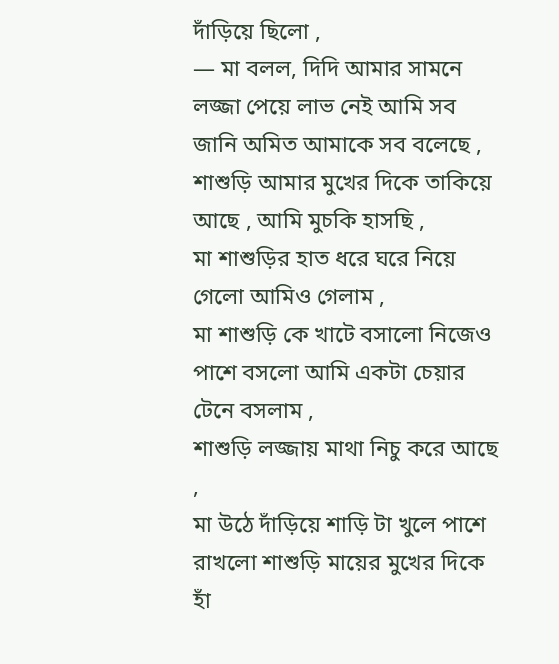দাঁড়িয়ে ছিলো ,
— মা বলল, দিদি আমার সামনে লজ্জা পেয়ে লাভ নেই আমি সব জানি অমিত আমাকে সব বলেছে ,
শাশুড়ি আমার মুখের দিকে তাকিয়ে আছে , আমি মুচকি হাসছি ,
মা শাশুড়ির হাত ধরে ঘরে নিয়ে গেলো আমিও গেলাম ,
মা শাশুড়ি কে খাটে বসালো নিজেও পাশে বসলো আমি একটা চেয়ার টেনে বসলাম ,
শাশুড়ি লজ্জায় মাথা নিচু করে আছে ,
মা উঠে দাঁড়িয়ে শাড়ি টা খুলে পাশে রাখলো শাশুড়ি মায়ের মুখের দিকে হাঁ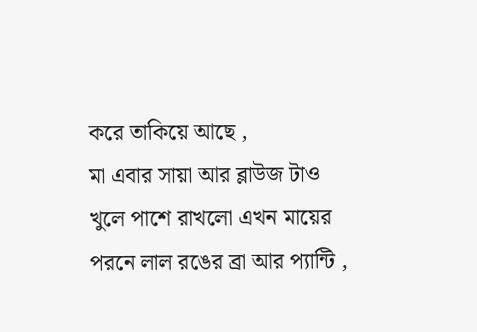করে তাকিয়ে আছে ,
মা এবার সায়া আর ব্লাউজ টাও খুলে পাশে রাখলো এখন মায়ের পরনে লাল রঙের ব্রা আর প্যান্টি ,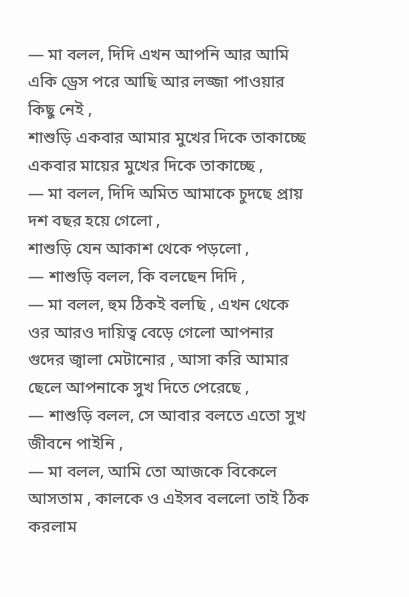— মা বলল, দিদি এখন আপনি আর আমি একি ড্রেস পরে আছি আর লজ্জা পাওয়ার কিছু নেই ,
শাশুড়ি একবার আমার মুখের দিকে তাকাচ্ছে একবার মায়ের মুখের দিকে তাকাচ্ছে ,
— মা বলল, দিদি অমিত আমাকে চুদছে প্রায় দশ বছর হয়ে গেলো ,
শাশুড়ি যেন আকাশ থেকে পড়লো ,
— শাশুড়ি বলল, কি বলছেন দিদি ,
— মা বলল, হুম ঠিকই বলছি , এখন থেকে ওর আরও দায়িত্ব বেড়ে গেলো আপনার গুদের জ্বালা মেটানোর , আসা করি আমার ছেলে আপনাকে সুখ দিতে পেরেছে ,
— শাশুড়ি বলল, সে আবার বলতে এতো সুখ জীবনে পাইনি ,
— মা বলল, আমি তো আজকে বিকেলে আসতাম , কালকে ও এইসব বললো তাই ঠিক করলাম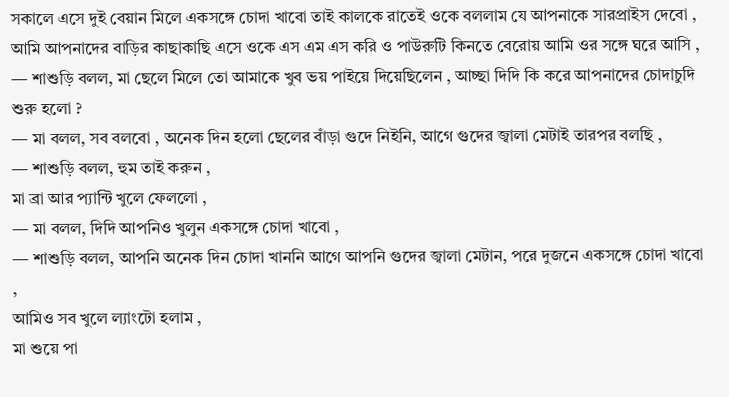সকালে এসে দুই বেয়ান মিলে একসঙ্গে চোদা খাবো তাই কালকে রাতেই ওকে বললাম যে আপনাকে সারপ্রাইস দেবো ,
আমি আপনাদের বাড়ির কাছাকাছি এসে ওকে এস এম এস করি ও পাউরুটি কিনতে বেরোয় আমি ওর সঙ্গে ঘরে আসি ,
— শাশুড়ি বলল, মা ছেলে মিলে তো আমাকে খুব ভয় পাইয়ে দিয়েছিলেন , আচ্ছা দিদি কি করে আপনাদের চোদাচুদি শুরু হলো ?
— মা বলল, সব বলবো , অনেক দিন হলো ছেলের বাঁড়া গুদে নিইনি, আগে গুদের জ্বালা মেটাই তারপর বলছি ,
— শাশুড়ি বলল, হুম তাই করুন ,
মা ব্রা আর প্যান্টি খুলে ফেললো ,
— মা বলল, দিদি আপনিও খুলুন একসঙ্গে চোদা খাবো ,
— শাশুড়ি বলল, আপনি অনেক দিন চোদা খাননি আগে আপনি গুদের জ্বালা মেটান, পরে দুজনে একসঙ্গে চোদা খাবো ,
আমিও সব খুলে ল্যাংটো হলাম ,
মা শুয়ে পা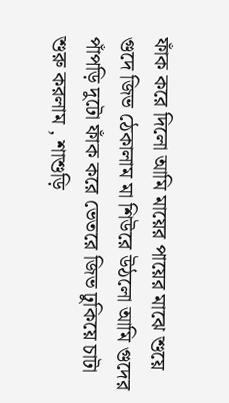ফাঁক করে দিলো আমি মায়ের পায়ের মাঝে শুয়ে গুদে জিভ ঠেকালাম মা শিউরে উঠলো আমি গুদের পাঁপড়ি দুটো ফাঁক করে ভেতরে জিভ ঢুকিয়ে চাটা শুরু করলাম , শাশুড়ি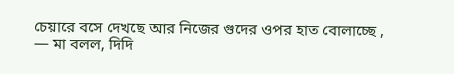চেয়ারে বসে দেখছে আর নিজের গুদের ওপর হাত বোলাচ্ছে ,
— মা বলল, দিদি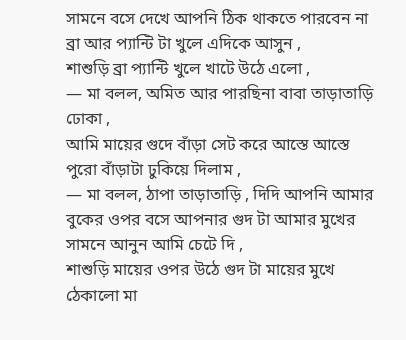সামনে বসে দেখে আপনি ঠিক থাকতে পারবেন না ব্রা আর প্যান্টি টা খুলে এদিকে আসুন ,
শাশুড়ি ব্রা প্যান্টি খুলে খাটে উঠে এলো ,
— মা বলল, অমিত আর পারছিনা বাবা তাড়াতাড়ি ঢোকা ,
আমি মায়ের গুদে বাঁড়া সেট করে আস্তে আস্তে পুরো বাঁড়াটা ঢুকিয়ে দিলাম ,
— মা বলল, ঠাপা তাড়াতাড়ি , দিদি আপনি আমার বুকের ওপর বসে আপনার গুদ টা আমার মুখের সামনে আনুন আমি চেটে দি ,
শাশুড়ি মায়ের ওপর উঠে গুদ টা মায়ের মুখে ঠেকালো মা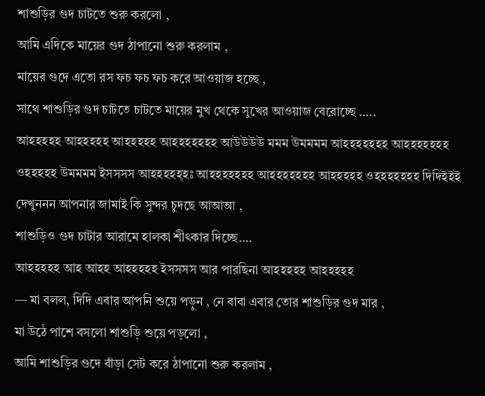শাশুড়ির গুদ চাটতে শুরু করলো ,
আমি এদিকে মায়ের গুদ ঠাপানো শুরু করলাম ,
মায়ের গুদে এতো রস ফচ ফচ ফচ করে আওয়াজ হচ্ছে ,
সাথে শাশুড়ির গুদ চাটতে চাটতে মায়ের মুখ থেকে সুখের আওয়াজ বেরোচ্ছে …..
আহহহহহ আহহহহহ আহহহহহ আহহহহহহহ আউউউউ মমম উমমমম আহহহহহহহ আহহহহহহহ ওহহহহহ উমমমম ইসসসস আহহহহহ্হঃ আহহহহহহহ আহহহহহহহ আহহহহহ ওহহহহহহহ দিদিইইই দেখুননন আপনার জামাই কি সুন্দর চুদছে আআআ ,
শাশুড়িও গুদ চাটার আরামে হালকা শীৎকার দিচ্ছে….
আহহহহহ আহ আহহ আহহহহহ ইসসসস আর পারছিনা আহহহহহ আহহহহহ
— মা বলল, দিদি এবার আপনি শুয়ে পড়ুন , নে বাবা এবার তোর শাশুড়ির গুদ মার ,
মা উঠে পাশে বসলো শাশুড়ি শুয়ে পড়লো ,
আমি শাশুড়ির গুদে বাঁড়া সেট করে ঠাপানো শুরু করলাম ,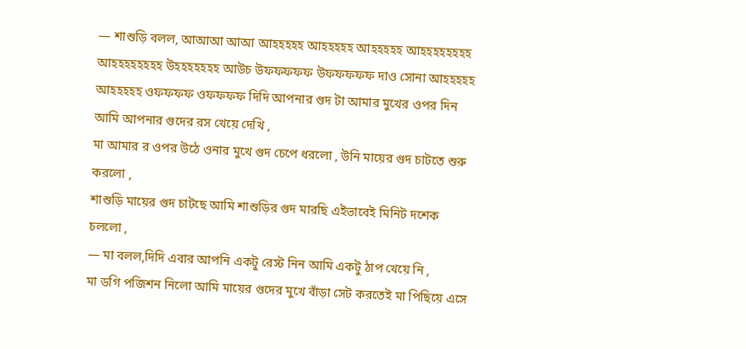— শাশুড়ি বলল, আআআ আআ আহহহহহ আহহহহহ আহহহহহ আহহহহহহহহ আহহহহহহহহ উহহহহহহহ আউচ উফফফফফ উফফফফফ দাও সোনা আহহহহহ আহহহহহ ওফফফফ ওফফফফ দিদি আপনার গুদ টা আমার মুখের ওপর দিন আমি আপনার গুদের রস খেয়ে দেখি ,
মা আমার র ওপর উঠে ওনার মুখে গুদ চেপে ধরলো , উনি মায়ের গুদ চাটতে শুরু করলো ,
শাশুড়ি মায়ের গুদ চাটছে আমি শাশুড়ির গুদ মারছি এইভাবেই মিনিট দশেক চললো ,
— মা বলল,দিদি এবার আপনি একটু রেস্ট নিন আমি একটু ঠাপ খেয়ে নি ,
মা ডগি পজিশন নিলো আমি মায়ের গুদের মুখে বাঁড়া সেট করতেই মা পিছিয়ে এসে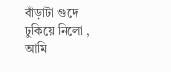বাঁড়াটা গুদে ঢুকিয়ে নিলো ,
আমি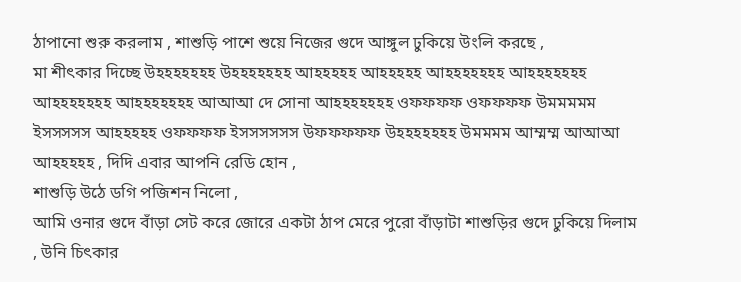ঠাপানো শুরু করলাম , শাশুড়ি পাশে শুয়ে নিজের গুদে আঙ্গুল ঢুকিয়ে উংলি করছে ,
মা শীৎকার দিচ্ছে উহহহহহহহ উহহহহহহহ আহহহহহ আহহহহহ আহহহহহহহ আহহহহহহহ আহহহহহহহ আহহহহহহহ আআআ দে সোনা আহহহহহহহ ওফফফফ ওফফফফ উমমমমম ইসসসসস আহহহহহ ওফফফফ ইসসসসসস উফফফফফ উহহহহহহহ উমমমম আম্মম্ম আআআ আহহহহহ , দিদি এবার আপনি রেডি হোন ,
শাশুড়ি উঠে ডগি পজিশন নিলো ,
আমি ওনার গুদে বাঁড়া সেট করে জোরে একটা ঠাপ মেরে পুরো বাঁড়াটা শাশুড়ির গুদে ঢুকিয়ে দিলাম , উনি চিৎকার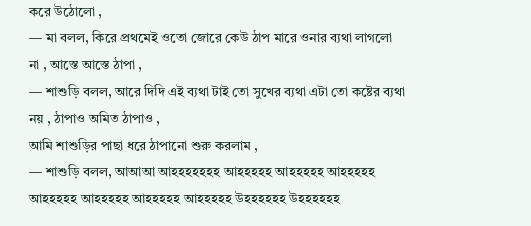করে উঠোলো ,
— মা বলল, কিরে প্রথমেই ওতো জোরে কেউ ঠাপ মারে ওনার ব্যথা লাগলো না , আস্তে আস্তে ঠাপা ,
— শাশুড়ি বলল, আরে দিদি এই ব্যথা টাই তো সুখের ব্যথা এটা তো কষ্টের ব্যথা নয় , ঠাপাও অমিত ঠাপাও ,
আমি শাশুড়ির পাছা ধরে ঠাপানো শুরু করলাম ,
— শাশুড়ি বলল, আআআ আহহহহহহহ আহহহহহ আহহহহহ আহহহহহ আহহহহহ আহহহহহ আহহহহহ আহহহহহ উহহহহহহ উহহহহহহ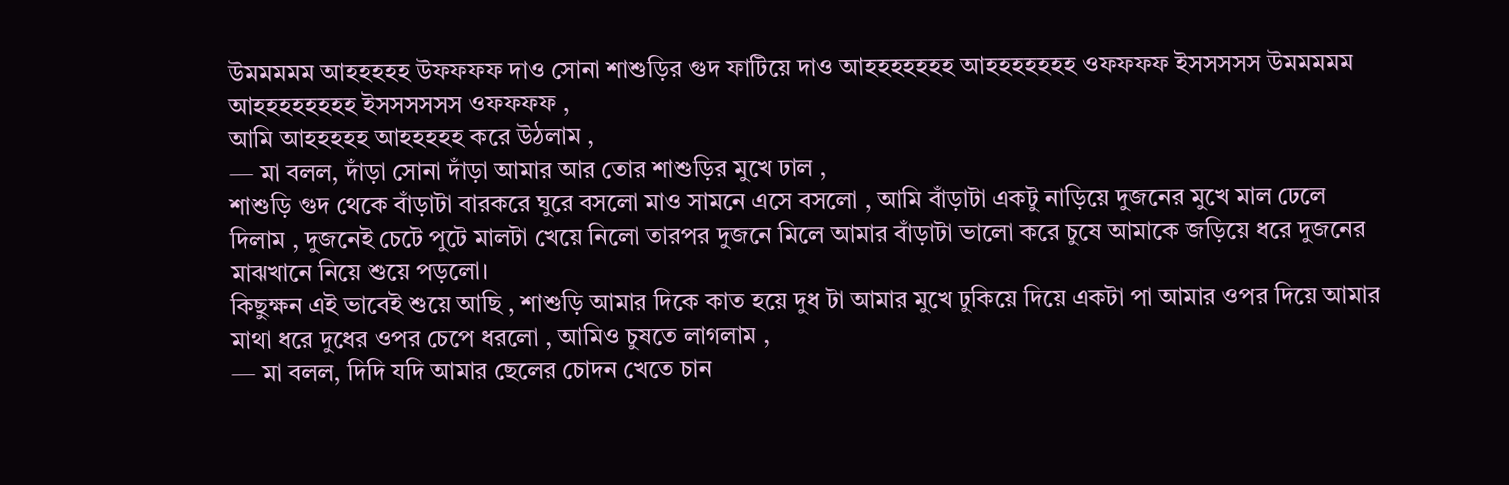উমমমমম আহহহহহ উফফফফ দাও সোনা শাশুড়ির গুদ ফাটিয়ে দাও আহহহহহহহ আহহহহহহহ ওফফফফ ইসসসসস উমমমমম আহহহহহহহহ ইসসসসসস ওফফফফ ,
আমি আহহহহহ আহহহহহ করে উঠলাম ,
— মা বলল, দাঁড়া সোনা দাঁড়া আমার আর তোর শাশুড়ির মুখে ঢাল ,
শাশুড়ি গুদ থেকে বাঁড়াটা বারকরে ঘুরে বসলো মাও সামনে এসে বসলো , আমি বাঁড়াটা একটু নাড়িয়ে দুজনের মুখে মাল ঢেলে দিলাম , দুজনেই চেটে পুটে মালটা খেয়ে নিলো তারপর দুজনে মিলে আমার বাঁড়াটা ভালো করে চুষে আমাকে জড়িয়ে ধরে দুজনের মাঝখানে নিয়ে শুয়ে পড়লো।
কিছুক্ষন এই ভাবেই শুয়ে আছি , শাশুড়ি আমার দিকে কাত হয়ে দুধ টা আমার মুখে ঢুকিয়ে দিয়ে একটা পা আমার ওপর দিয়ে আমার মাথা ধরে দুধের ওপর চেপে ধরলো , আমিও চুষতে লাগলাম ,
— মা বলল, দিদি যদি আমার ছেলের চোদন খেতে চান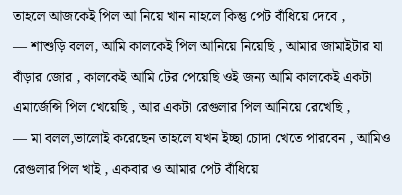তাহলে আজকেই পিল আ নিয়ে খান নাহলে কিন্তু পেট বাঁধিয়ে দেবে ,
— শাশুড়ি বলল, আমি কালকেই পিল আনিয়ে নিয়েছি , আমার জামাইটার যা বাঁড়ার জোর , কালকেই আমি টের পেয়েছি ওই জন্য আমি কালকেই একটা এমার্জেন্সি পিল খেয়েছি , আর একটা রেগুলার পিল আনিয়ে রেখেছি ,
— মা বলল,ভালোই করেছেন তাহলে যখন ইচ্ছা চোদা খেতে পারবেন , আমিও রেগুলার পিল খাই , একবার ও আমার পেট বাঁধিয়ে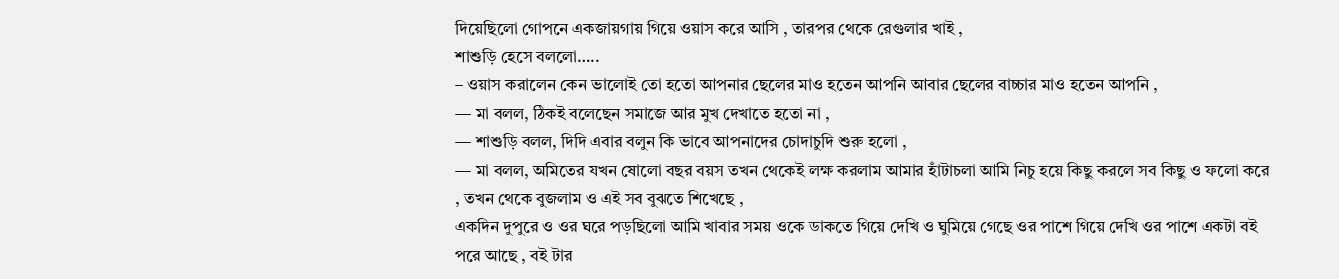দিয়েছিলো গোপনে একজায়গায় গিয়ে ওয়াস করে আসি , তারপর থেকে রেগুলার খাই ,
শাশুড়ি হেসে বললো…..
– ওয়াস করালেন কেন ভালোই তো হতো আপনার ছেলের মাও হতেন আপনি আবার ছেলের বাচ্চার মাও হতেন আপনি ,
— মা বলল, ঠিকই বলেছেন সমাজে আর মুখ দেখাতে হতো না ,
— শাশুড়ি বলল, দিদি এবার বলুন কি ভাবে আপনাদের চোদাচুদি শুরু হলো ,
— মা বলল, অমিতের যখন ষোলো বছর বয়স তখন থেকেই লক্ষ করলাম আমার হাঁটাচলা আমি নিচু হয়ে কিছু করলে সব কিছু ও ফলো করে , তখন থেকে বুজলাম ও এই সব বুঝতে শিখেছে ,
একদিন দুপুরে ও ওর ঘরে পড়ছিলো আমি খাবার সময় ওকে ডাকতে গিয়ে দেখি ও ঘুমিয়ে গেছে ওর পাশে গিয়ে দেখি ওর পাশে একটা বই পরে আছে , বই টার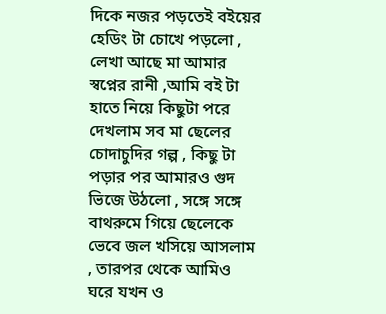দিকে নজর পড়তেই বইয়ের হেডিং টা চোখে পড়লো , লেখা আছে মা আমার স্বপ্নের রানী ,আমি বই টা হাতে নিয়ে কিছুটা পরে দেখলাম সব মা ছেলের চোদাচুদির গল্প , কিছু টা পড়ার পর আমারও গুদ ভিজে উঠলো , সঙ্গে সঙ্গে বাথরুমে গিয়ে ছেলেকে ভেবে জল খসিয়ে আসলাম , তারপর থেকে আমিও ঘরে যখন ও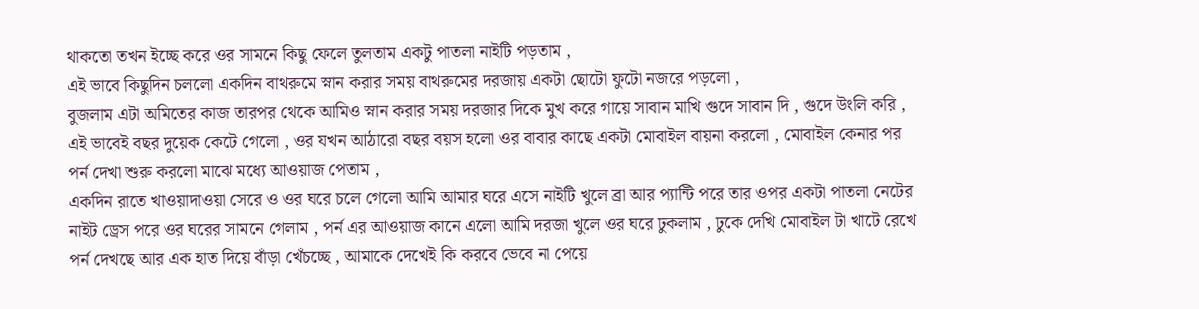থাকতো তখন ইচ্ছে করে ওর সামনে কিছু ফেলে তুলতাম একটু পাতলা নাইটি পড়তাম ,
এই ভাবে কিছুদিন চললো একদিন বাথরুমে স্নান করার সময় বাথরুমের দরজায় একটা ছোটো ফুটো নজরে পড়লো ,
বুজলাম এটা অমিতের কাজ তারপর থেকে আমিও স্নান করার সময় দরজার দিকে মুখ করে গায়ে সাবান মাখি গুদে সাবান দি , গুদে উংলি করি , এই ভাবেই বছর দুয়েক কেটে গেলো , ওর যখন আঠারো বছর বয়স হলো ওর বাবার কাছে একটা মোবাইল বায়না করলো , মোবাইল কেনার পর পর্ন দেখা শুরু করলো মাঝে মধ্যে আওয়াজ পেতাম ,
একদিন রাতে খাওয়াদাওয়া সেরে ও ওর ঘরে চলে গেলো আমি আমার ঘরে এসে নাইটি খুলে ব্রা আর প্যান্টি পরে তার ওপর একটা পাতলা নেটের নাইট ড্রেস পরে ওর ঘরের সামনে গেলাম , পর্ন এর আওয়াজ কানে এলো আমি দরজা খুলে ওর ঘরে ঢুকলাম , ঢুকে দেখি মোবাইল টা খাটে রেখে পর্ন দেখছে আর এক হাত দিয়ে বাঁড়া খেঁচচ্ছে , আমাকে দেখেই কি করবে ভেবে না পেয়ে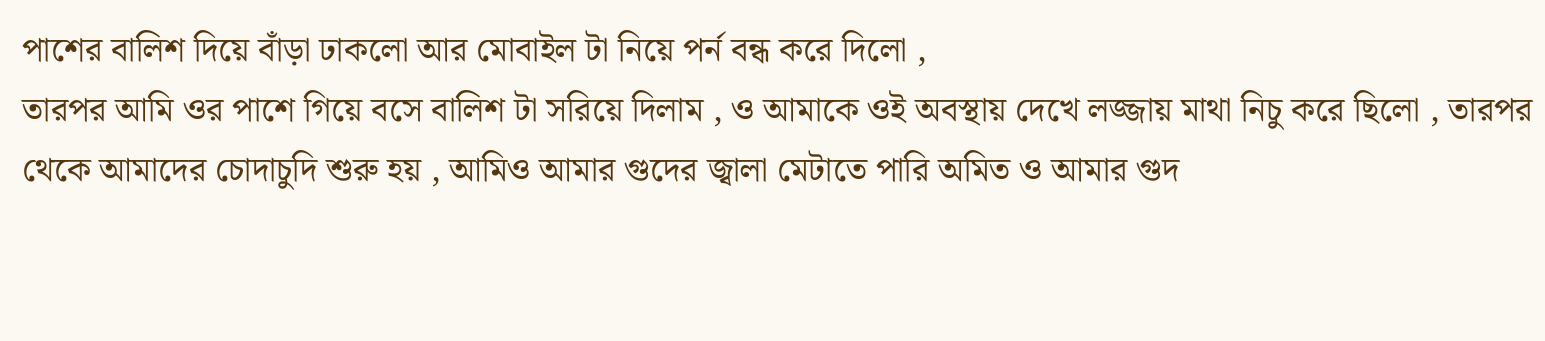পাশের বালিশ দিয়ে বাঁড়া ঢাকলো আর মোবাইল টা নিয়ে পর্ন বন্ধ করে দিলো ,
তারপর আমি ওর পাশে গিয়ে বসে বালিশ টা সরিয়ে দিলাম , ও আমাকে ওই অবস্থায় দেখে লজ্জায় মাথা নিচু করে ছিলো , তারপর থেকে আমাদের চোদাচুদি শুরু হয় , আমিও আমার গুদের জ্বালা মেটাতে পারি অমিত ও আমার গুদ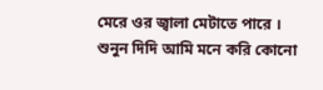মেরে ওর জ্বালা মেটাতে পারে ।
শুনুন দিদি আমি মনে করি কোনো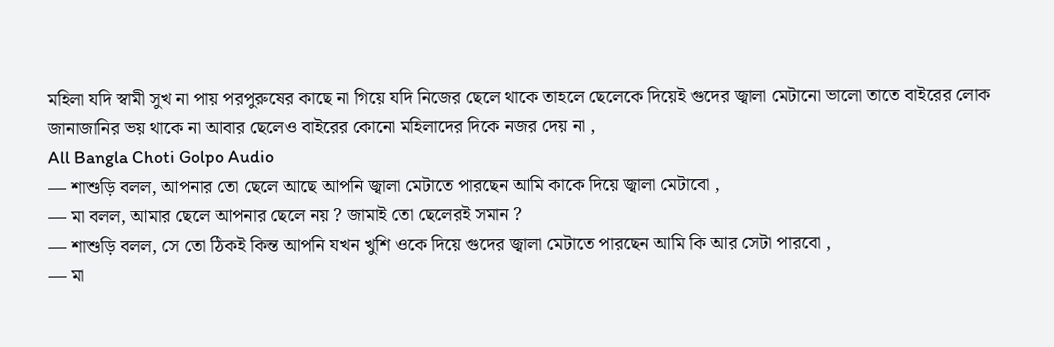মহিলা যদি স্বামী সুখ না পায় পরপুরুষের কাছে না গিয়ে যদি নিজের ছেলে থাকে তাহলে ছেলেকে দিয়েই গুদের জ্বালা মেটানো ভালো তাতে বাইরের লোক জানাজানির ভয় থাকে না আবার ছেলেও বাইরের কোনো মহিলাদের দিকে নজর দেয় না ,
All Bangla Choti Golpo Audio
— শাশুড়ি বলল, আপনার তো ছেলে আছে আপনি জ্বালা মেটাতে পারছেন আমি কাকে দিয়ে জ্বালা মেটাবো ,
— মা বলল, আমার ছেলে আপনার ছেলে নয় ? জামাই তো ছেলেরই সমান ?
— শাশুড়ি বলল, সে তো ঠিকই কিন্ত আপনি যখন খুশি ওকে দিয়ে গুদের জ্বালা মেটাতে পারছেন আমি কি আর সেটা পারবো ,
— মা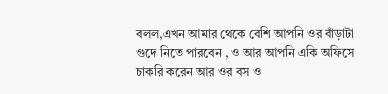বলল,এখন আমার থেকে বেশি আপনি ওর বাঁড়াটা গুদে নিতে পারবেন , ও আর আপনি একি অফিসে চাকরি করেন আর ওর বস ও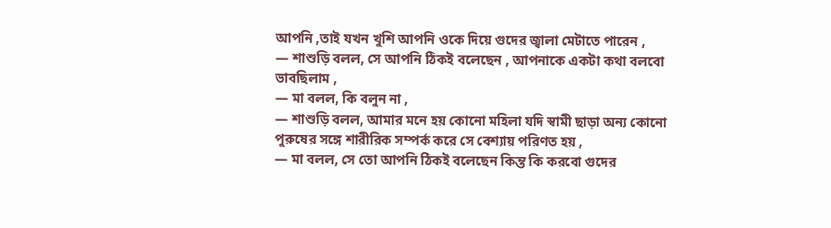আপনি ,তাই যখন খুশি আপনি ওকে দিয়ে গুদের জ্বালা মেটাতে পারেন ,
— শাশুড়ি বলল, সে আপনি ঠিকই বলেছেন , আপনাকে একটা কথা বলবো ভাবছিলাম ,
— মা বলল, কি বলুন না ,
— শাশুড়ি বলল, আমার মনে হয় কোনো মহিলা যদি স্বামী ছাড়া অন্য কোনো পুরুষের সঙ্গে শারীরিক সম্পর্ক করে সে বেশ্যায় পরিণত হয় ,
— মা বলল, সে তো আপনি ঠিকই বলেছেন কিন্ত কি করবো গুদের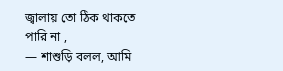জ্বালায় তো ঠিক থাকতে পারি না ,
— শাশুড়ি বলল, আমি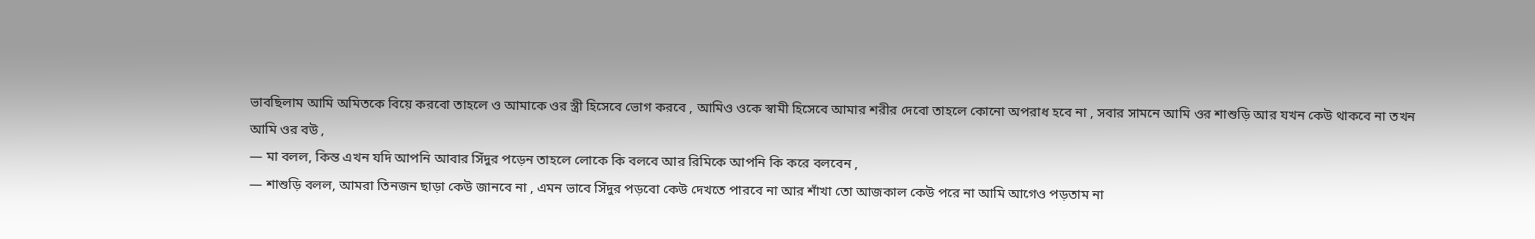ভাবছিলাম আমি অমিতকে বিয়ে করবো তাহলে ও আমাকে ওর স্ত্রী হিসেবে ভোগ করবে , আমিও ওকে স্বামী হিসেবে আমার শরীর দেবো তাহলে কোনো অপরাধ হবে না , সবার সামনে আমি ওর শাশুড়ি আর যখন কেউ থাকবে না তখন আমি ওর বউ ,
— মা বলল, কিন্ত এখন যদি আপনি আবার সিঁদুর পড়েন তাহলে লোকে কি বলবে আর রিমিকে আপনি কি করে বলবেন ,
— শাশুড়ি বলল, আমরা তিনজন ছাড়া কেউ জানবে না , এমন ভাবে সিঁদুর পড়বো কেউ দেখতে পারবে না আর শাঁখা তো আজকাল কেউ পরে না আমি আগেও পড়তাম না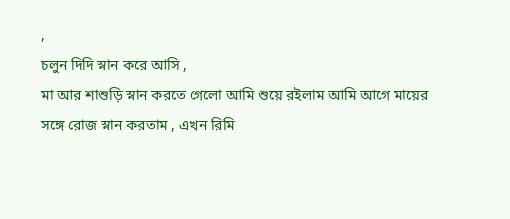,
চলুন দিদি স্নান করে আসি ,
মা আর শাশুড়ি স্নান করতে গেলো আমি শুয়ে রইলাম আমি আগে মায়ের সঙ্গে রোজ স্নান করতাম , এখন রিমি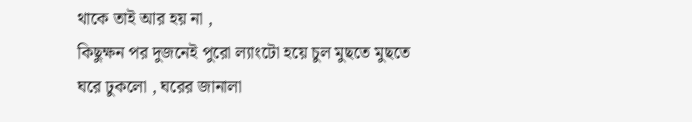থাকে তাই আর হয় না ,
কিছুক্ষন পর দুজনেই পুরো ল্যাংটো হয়ে চুল মুছতে মুছতে ঘরে ঢুকলো , ঘরের জানালা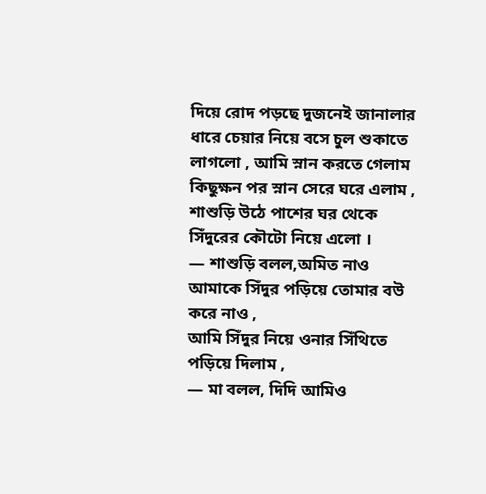দিয়ে রোদ পড়ছে দুজনেই জানালার ধারে চেয়ার নিয়ে বসে চুল শুকাতে লাগলো , আমি স্নান করতে গেলাম কিছুক্ষন পর স্নান সেরে ঘরে এলাম ,
শাশুড়ি উঠে পাশের ঘর থেকে সিঁদুরের কৌটো নিয়ে এলো ।
— শাশুড়ি বলল,অমিত নাও আমাকে সিঁদুর পড়িয়ে তোমার বউ করে নাও ,
আমি সিঁদুর নিয়ে ওনার সিঁথিতে পড়িয়ে দিলাম ,
— মা বলল, দিদি আমিও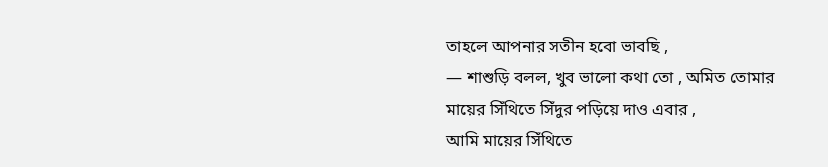তাহলে আপনার সতীন হবো ভাবছি ,
— শাশুড়ি বলল, খুব ভালো কথা তো , অমিত তোমার মায়ের সিঁথিতে সিঁদুর পড়িয়ে দাও এবার ,
আমি মায়ের সিঁথিতে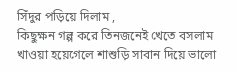সিঁদুর পড়িয়ে দিলাম ,
কিছুক্ষন গল্প করে তিনজনেই খেতে বসলাম খাওয়া হয়েগেলে শাশুড়ি সাবান দিয়ে ভালো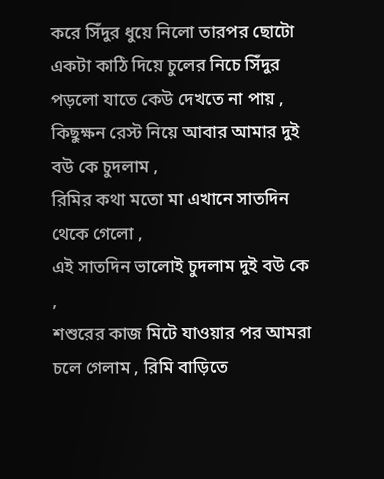করে সিঁদুর ধুয়ে নিলো তারপর ছোটো একটা কাঠি দিয়ে চুলের নিচে সিঁদুর পড়লো যাতে কেউ দেখতে না পায় ,
কিছুক্ষন রেস্ট নিয়ে আবার আমার দুই বউ কে চুদলাম ,
রিমির কথা মতো মা এখানে সাতদিন থেকে গেলো ,
এই সাতদিন ভালোই চুদলাম দুই বউ কে ,
শশুরের কাজ মিটে যাওয়ার পর আমরা চলে গেলাম , রিমি বাড়িতে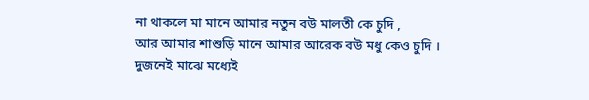না থাকলে মা মানে আমার নতুন বউ মালতী কে চুদি ,
আর আমার শাশুড়ি মানে আমার আরেক বউ মধু কেও চুদি ।
দুজনেই মাঝে মধ্যেই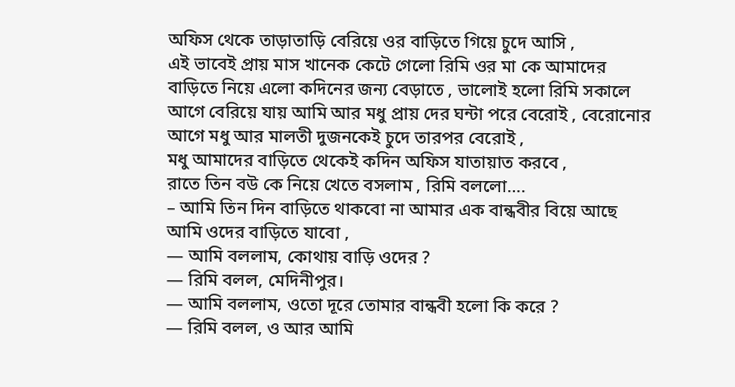অফিস থেকে তাড়াতাড়ি বেরিয়ে ওর বাড়িতে গিয়ে চুদে আসি ,
এই ভাবেই প্রায় মাস খানেক কেটে গেলো রিমি ওর মা কে আমাদের বাড়িতে নিয়ে এলো কদিনের জন্য বেড়াতে , ভালোই হলো রিমি সকালে আগে বেরিয়ে যায় আমি আর মধু প্রায় দের ঘন্টা পরে বেরোই , বেরোনোর আগে মধু আর মালতী দুজনকেই চুদে তারপর বেরোই ,
মধু আমাদের বাড়িতে থেকেই কদিন অফিস যাতায়াত করবে ,
রাতে তিন বউ কে নিয়ে খেতে বসলাম , রিমি বললো….
– আমি তিন দিন বাড়িতে থাকবো না আমার এক বান্ধবীর বিয়ে আছে আমি ওদের বাড়িতে যাবো ,
— আমি বললাম, কোথায় বাড়ি ওদের ?
— রিমি বলল, মেদিনীপুর।
— আমি বললাম, ওতো দূরে তোমার বান্ধবী হলো কি করে ?
— রিমি বলল, ও আর আমি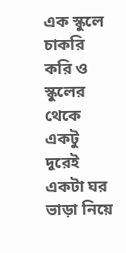এক স্কুলে চাকরি করি ও স্কুলের থেকে একটু দূরেই একটা ঘর ভাড়া নিয়ে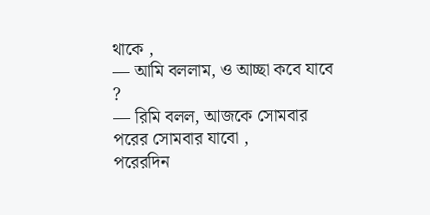থাকে ,
— আমি বললাম, ও আচ্ছা কবে যাবে ?
— রিমি বলল, আজকে সোমবার পরের সোমবার যাবো ,
পরেরদিন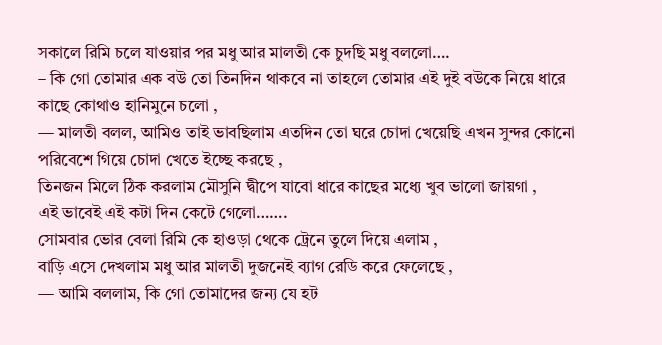সকালে রিমি চলে যাওয়ার পর মধু আর মালতী কে চুদছি মধু বললো….
– কি গো তোমার এক বউ তো তিনদিন থাকবে না তাহলে তোমার এই দুই বউকে নিয়ে ধারে কাছে কোথাও হানিমুনে চলো ,
— মালতী বলল, আমিও তাই ভাবছিলাম এতদিন তো ঘরে চোদা খেয়েছি এখন সুন্দর কোনো পরিবেশে গিয়ে চোদা খেতে ইচ্ছে করছে ,
তিনজন মিলে ঠিক করলাম মৌসুনি দ্বীপে যাবো ধারে কাছের মধ্যে খুব ভালো জায়গা ,
এই ভাবেই এই কটা দিন কেটে গেলো…….
সোমবার ভোর বেলা রিমি কে হাওড়া থেকে ট্রেনে তুলে দিয়ে এলাম ,
বাড়ি এসে দেখলাম মধু আর মালতী দুজনেই ব্যাগ রেডি করে ফেলেছে ,
— আমি বললাম, কি গো তোমাদের জন্য যে হট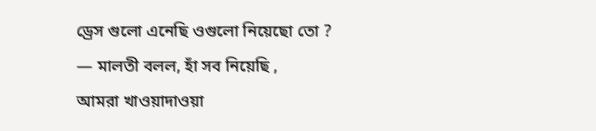ড্রেস গুলো এনেছি ওগুলো নিয়েছো তো ?
— মালতী বলল, হাঁ সব নিয়েছি ,
আমরা খাওয়াদাওয়া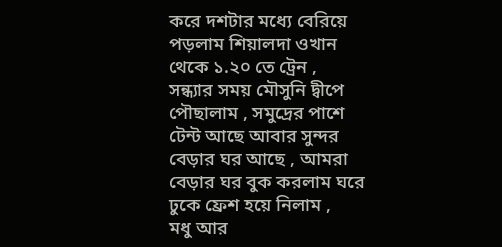করে দশটার মধ্যে বেরিয়ে পড়লাম শিয়ালদা ওখান থেকে ১.২০ তে ট্রেন ,
সন্ধ্যার সময় মৌসুনি দ্বীপে পৌছালাম , সমুদ্রের পাশে টেন্ট আছে আবার সুন্দর বেড়ার ঘর আছে , আমরা বেড়ার ঘর বুক করলাম ঘরে ঢুকে ফ্রেশ হয়ে নিলাম ,
মধু আর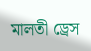মালতী ড্রেস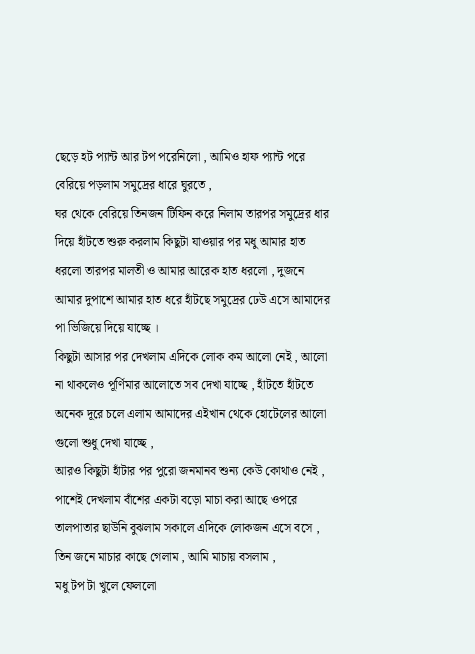ছেড়ে হট প্যান্ট আর টপ পরেনিলো , আমিও হাফ প্যান্ট পরে বেরিয়ে পড়লাম সমুদ্রের ধারে ঘুরতে ,
ঘর থেকে বেরিয়ে তিনজন টিফিন করে নিলাম তারপর সমুদ্রের ধার দিয়ে হাঁটতে শুরু করলাম কিছুটা যাওয়ার পর মধু আমার হাত ধরলো তারপর মালতী ও আমার আরেক হাত ধরলো , দুজনে আমার দুপাশে আমার হাত ধরে হাঁটছে সমুদ্রের ঢেউ এসে আমাদের পা ভিজিয়ে দিয়ে যাচ্ছে ।
কিছুটা আসার পর দেখলাম এদিকে লোক কম আলো নেই , আলো না থাকলেও পূর্ণিমার আলোতে সব দেখা যাচ্ছে , হাঁটতে হাঁটতে অনেক দূরে চলে এলাম আমাদের এইখান থেকে হোটেলের আলো গুলো শুধু দেখা যাচ্ছে ,
আরও কিছুটা হাঁটার পর পুরো জনমানব শুন্য কেউ কোথাও নেই ,
পাশেই দেখলাম বাঁশের একটা বড়ো মাচা করা আছে ওপরে তালপাতার ছাউনি বুঝলাম সকালে এদিকে লোকজন এসে বসে ,
তিন জনে মাচার কাছে গেলাম , আমি মাচায় বসলাম ,
মধু টপ টা খুলে ফেললো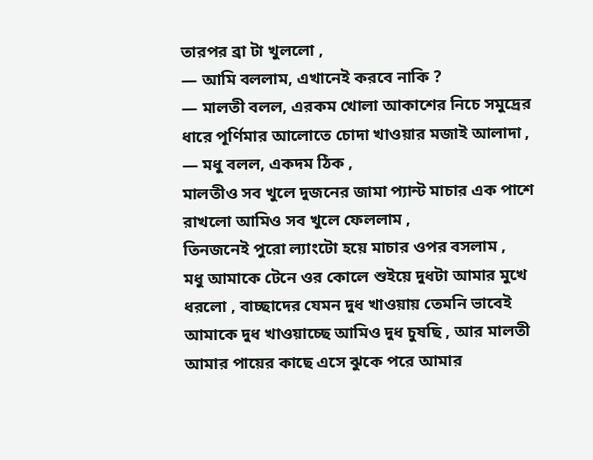তারপর ব্রা টা খুললো ,
— আমি বললাম, এখানেই করবে নাকি ?
— মালতী বলল, এরকম খোলা আকাশের নিচে সমুদ্রের ধারে পূর্ণিমার আলোতে চোদা খাওয়ার মজাই আলাদা ,
— মধু বলল, একদম ঠিক ,
মালতীও সব খুলে দুজনের জামা প্যান্ট মাচার এক পাশে রাখলো আমিও সব খুলে ফেললাম ,
তিনজনেই পুরো ল্যাংটো হয়ে মাচার ওপর বসলাম ,
মধু আমাকে টেনে ওর কোলে শুইয়ে দুধটা আমার মুখে ধরলো , বাচ্ছাদের যেমন দুধ খাওয়ায় তেমনি ভাবেই আমাকে দুধ খাওয়াচ্ছে আমিও দুধ চুষছি , আর মালতী আমার পায়ের কাছে এসে ঝুকে পরে আমার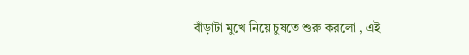বাঁড়াটা মুখে নিয়ে চুষতে শুরু করলো , এই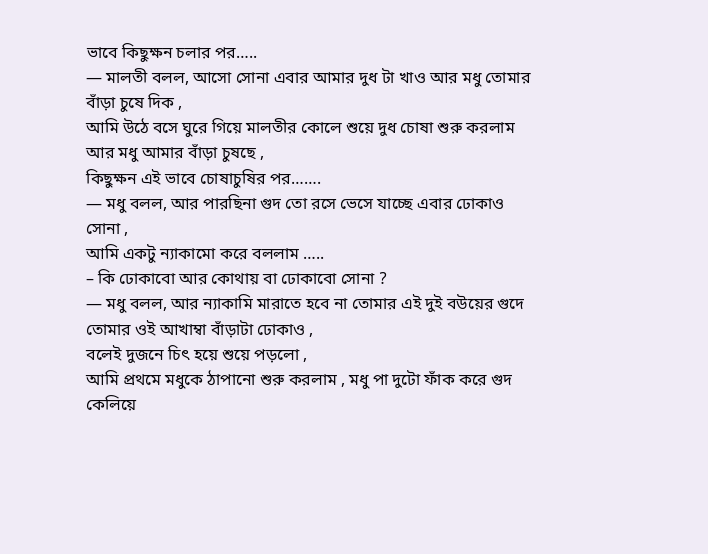ভাবে কিছুক্ষন চলার পর…..
— মালতী বলল, আসো সোনা এবার আমার দুধ টা খাও আর মধু তোমার বাঁড়া চুষে দিক ,
আমি উঠে বসে ঘুরে গিয়ে মালতীর কোলে শুয়ে দুধ চোষা শুরু করলাম আর মধু আমার বাঁড়া চুষছে ,
কিছুক্ষন এই ভাবে চোষাচুষির পর…….
— মধু বলল, আর পারছিনা গুদ তো রসে ভেসে যাচ্ছে এবার ঢোকাও সোনা ,
আমি একটু ন্যাকামো করে বললাম …..
– কি ঢোকাবো আর কোথায় বা ঢোকাবো সোনা ?
— মধু বলল, আর ন্যাকামি মারাতে হবে না তোমার এই দুই বউয়ের গুদে তোমার ওই আখাম্বা বাঁড়াটা ঢোকাও ,
বলেই দুজনে চিৎ হয়ে শুয়ে পড়লো ,
আমি প্রথমে মধুকে ঠাপানো শুরু করলাম , মধু পা দুটো ফাঁক করে গুদ কেলিয়ে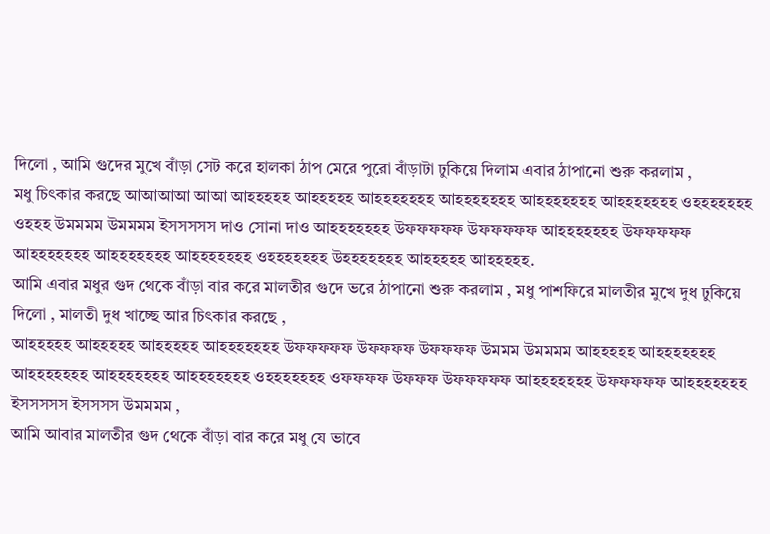দিলো , আমি গুদের মুখে বাঁড়া সেট করে হালকা ঠাপ মেরে পুরো বাঁড়াটা ঢুকিয়ে দিলাম এবার ঠাপানো শুরু করলাম ,
মধু চিৎকার করছে আআআআ আআ আহহহহহ আহহহহহ আহহহহহহহ আহহহহহহহ আহহহহহহহ আহহহহহহহ ওহহহহহহহ ওহহহ উমমমম উমমমম ইসসসসস দাও সোনা দাও আহহহহহহহ উফফফফফ উফফফফফ আহহহহহহহ উফফফফফ আহহহহহহহ আহহহহহহহ আহহহহহহহ ওহহহহহহহ উহহহহহহহ আহহহহহ আহহহহহ.
আমি এবার মধুর গুদ থেকে বাঁড়া বার করে মালতীর গুদে ভরে ঠাপানো শুরু করলাম , মধু পাশফিরে মালতীর মুখে দুধ ঢুকিয়ে দিলো , মালতী দুধ খাচ্ছে আর চিৎকার করছে ,
আহহহহহ আহহহহহ আহহহহহ আহহহহহহহ উফফফফফ উফফফফ উফফফফ উমমম উমমমম আহহহহহ আহহহহহহহ আহহহহহহহ আহহহহহহহ আহহহহহহহ ওহহহহহহহ ওফফফফ উফফফ উফফফফফ আহহহহহহহ উফফফফফ আহহহহহহহ ইসসসসস ইসসসস উমমমম ,
আমি আবার মালতীর গুদ থেকে বাঁড়া বার করে মধু যে ভাবে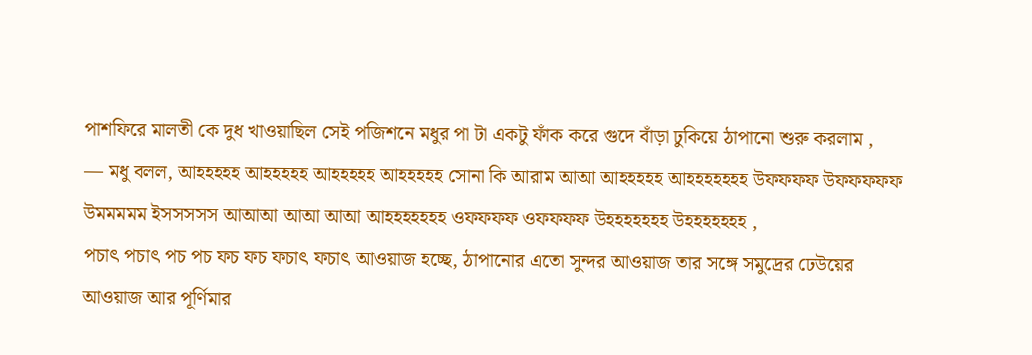পাশফিরে মালতী কে দুধ খাওয়াছিল সেই পজিশনে মধুর পা টা একটু ফাঁক করে গুদে বাঁড়া ঢুকিয়ে ঠাপানো শুরু করলাম ,
— মধু বলল, আহহহহহ আহহহহহ আহহহহহ আহহহহহ সোনা কি আরাম আআ আহহহহহ আহহহহহহহ উফফফফ উফফফফফ উমমমমম ইসসসসস আআআ আআ আআ আহহহহহহহ ওফফফফ ওফফফফ উহহহহহহহ উহহহহহহহ ,
পচাৎ পচাৎ পচ পচ ফচ ফচ ফচাৎ ফচাৎ আওয়াজ হচ্ছে, ঠাপানোর এতো সুন্দর আওয়াজ তার সঙ্গে সমুদ্রের ঢেউয়ের আওয়াজ আর পূর্ণিমার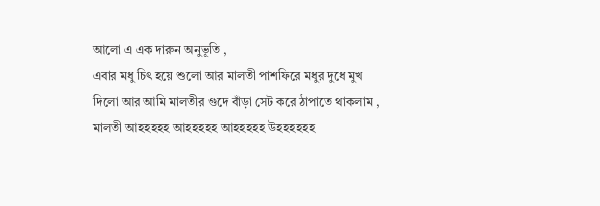আলো এ এক দারুন অনুভূতি ,
এবার মধু চিৎ হয়ে শুলো আর মালতী পাশফিরে মধুর দুধে মুখ দিলো আর আমি মালতীর গুদে বাঁড়া সেট করে ঠাপাতে থাকলাম ,
মালতী আহহহহহ আহহহহহ আহহহহহ উহহহহহহ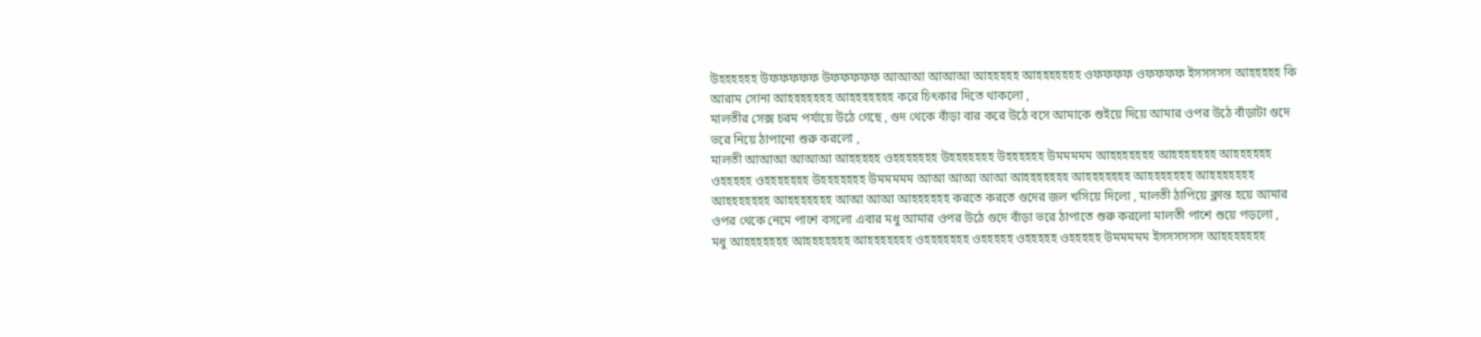উহহহহহহ উফফফফফ উফফফফফ আআআ আআআ আহহহহহ আহহহহহহহ ওফফফফ ওফফফফ ইসসসসস আহহহহহ কি আরাম সোনা আহহহহহহহ আহহহহহহহ করে চিৎকার দিতে থাকলো ,
মালতীর সেক্স চরম পর্যায়ে উঠে গেছে , গুদ থেকে বাঁড়া বার করে উঠে বসে আমাকে শুইয়ে দিয়ে আমার ওপর উঠে বাঁড়াটা গুদে ভরে নিয়ে ঠাপানো শুরু করলো ,
মালতী আআআ আআআ আহহহহহ ওহহহহহহহ উহহহহহহহ উহহহহহহ উমমমমম আহহহহহহহ আহহহহহহহ আহহহহহহ ওহহহহহ ওহহহহহহহ উহহহহহহহ উমমমমম আআ আআ আআ আহহহহহহহ আহহহহহহহ আহহহহহহহ আহহহহহহহ আহহহহহহহ আহহহহহহহ আআ আআ আহহহহহহ করতে করতে গুদের জল খসিয়ে দিলো , মালতী ঠাপিয়ে ক্লান্ত হয়ে আমার ওপর থেকে নেমে পাশে বসলো এবার মধু আমার ওপর উঠে গুদে বাঁড়া ভরে ঠাপাতে শুরু করলো মালতী পাশে শুয়ে পড়লো ,
মধু আহহহহহহহ আহহহহহহহ আহহহহহহহ ওহহহহহহহ ওহহহহহ ওহহহহহ ওহহহহহ উমমমমম ইসসসসসস আহহহহহহহ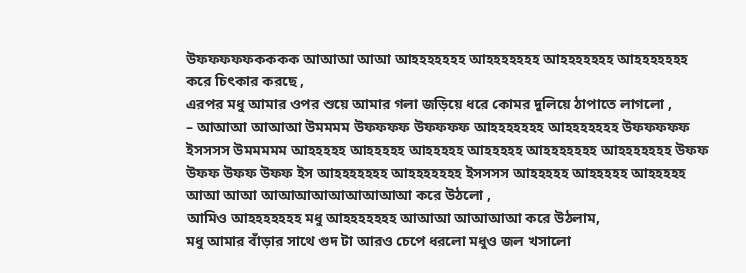উফফফফফকককক আআআ আআ আহহহহহহহ আহহহহহহহ আহহহহহহহ আহহহহহহহ করে চিৎকার করছে ,
এরপর মধু আমার ওপর শুয়ে আমার গলা জড়িয়ে ধরে কোমর দুলিয়ে ঠাপাতে লাগলো ,
– আআআ আআআ উমমমম উফফফফ উফফফফ আহহহহহহহ আহহহহহহহ উফফফফফ ইসসসস উমমমমম আহহহহহ আহহহহহ আহহহহহ আহহহহহ আহহহহহহহ আহহহহহহহ উফফ উফফ উফফ উফফ ইস আহহহহহহহ আহহহহহহহ ইসসসস আহহহহহ আহহহহহ আহহহহহ আআ আআ আআআআআআআআআ করে উঠলো ,
আমিও আহহহহহহহ মধু আহহহহহহহ আআআ আআআআ করে উঠলাম,
মধু আমার বাঁড়ার সাথে গুদ টা আরও চেপে ধরলো মধুও জল খসালো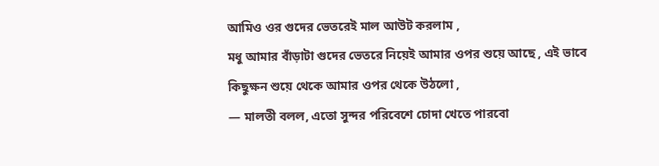আমিও ওর গুদের ভেতরেই মাল আউট করলাম ,
মধু আমার বাঁড়াটা গুদের ভেতরে নিয়েই আমার ওপর শুয়ে আছে , এই ভাবে কিছুক্ষন শুয়ে থেকে আমার ওপর থেকে উঠলো ,
— মালতী বলল, এতো সুন্দর পরিবেশে চোদা খেতে পারবো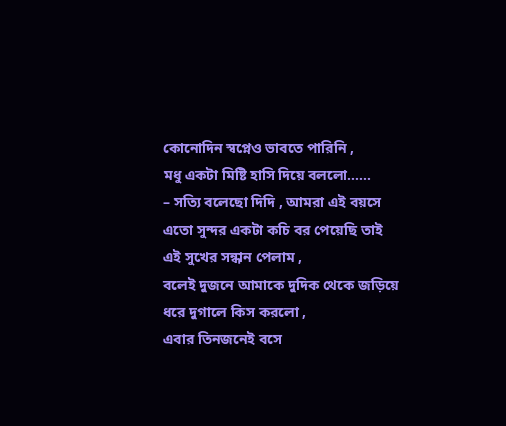কোনোদিন স্বপ্নেও ভাবতে পারিনি ,
মধু একটা মিষ্টি হাসি দিয়ে বললো……
– সত্যি বলেছো দিদি , আমরা এই বয়সে এতো সুন্দর একটা কচি বর পেয়েছি তাই এই সুখের সন্ধান পেলাম ,
বলেই দুজনে আমাকে দুদিক থেকে জড়িয়ে ধরে দুগালে কিস করলো ,
এবার তিনজনেই বসে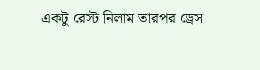একটু রেস্ট নিলাম তারপর ড্রেস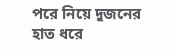পরে নিয়ে দুজনের হাত ধরে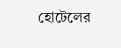হোটেলের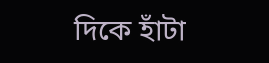দিকে হাঁটা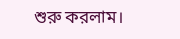শুরু করলাম।